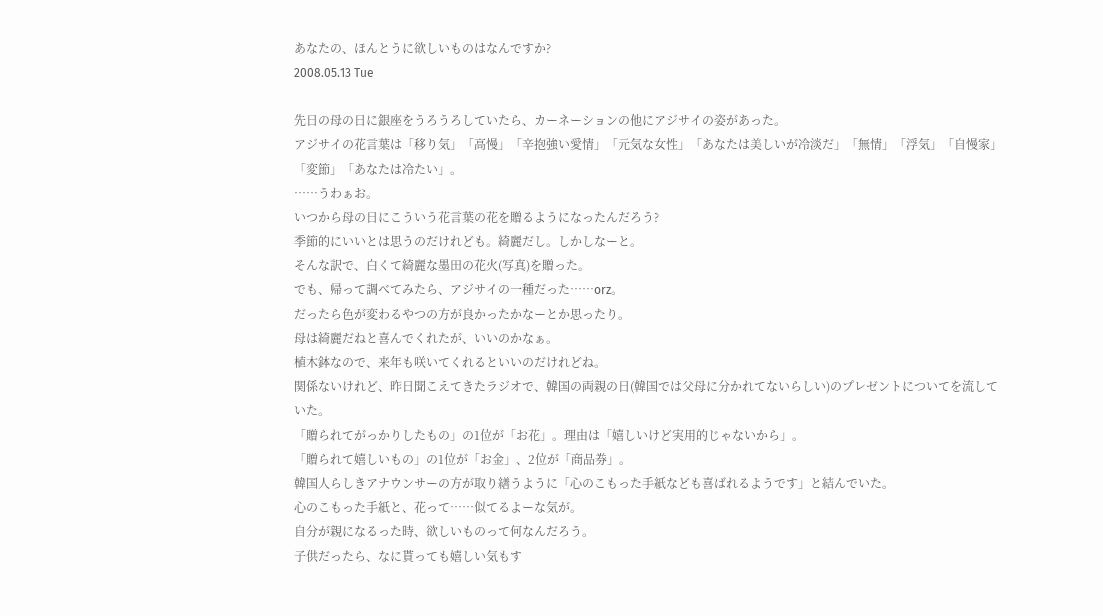あなたの、ほんとうに欲しいものはなんですか?
2008.05.13 Tue

先日の母の日に銀座をうろうろしていたら、カーネーションの他にアジサイの姿があった。
アジサイの花言葉は「移り気」「高慢」「辛抱強い愛情」「元気な女性」「あなたは美しいが冷淡だ」「無情」「浮気」「自慢家」「変節」「あなたは冷たい」。
……うわぁお。
いつから母の日にこういう花言葉の花を贈るようになったんだろう?
季節的にいいとは思うのだけれども。綺麗だし。しかしなーと。
そんな訳で、白くて綺麗な墨田の花火(写真)を贈った。
でも、帰って調べてみたら、アジサイの一種だった……orz。
だったら色が変わるやつの方が良かったかなーとか思ったり。
母は綺麗だねと喜んでくれたが、いいのかなぁ。
植木鉢なので、来年も咲いてくれるといいのだけれどね。
関係ないけれど、昨日聞こえてきたラジオで、韓国の両親の日(韓国では父母に分かれてないらしい)のプレゼントについてを流していた。
「贈られてがっかりしたもの」の1位が「お花」。理由は「嬉しいけど実用的じゃないから」。
「贈られて嬉しいもの」の1位が「お金」、2位が「商品券」。
韓国人らしきアナウンサーの方が取り繕うように「心のこもった手紙なども喜ばれるようです」と結んでいた。
心のこもった手紙と、花って……似てるよーな気が。
自分が親になるった時、欲しいものって何なんだろう。
子供だったら、なに貰っても嬉しい気もす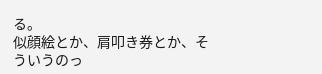る。
似顔絵とか、肩叩き券とか、そういうのっ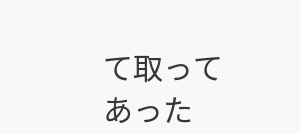て取ってあった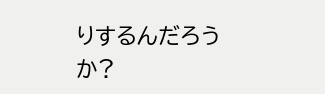りするんだろうか?